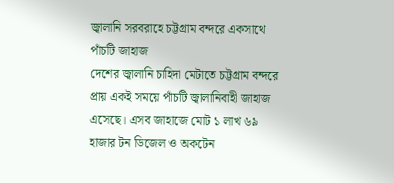জ্বালানি সরবরাহে চট্টগ্রাম বন্দরে একসাথে পাঁচটি জাহাজ
দেশের জ্বালানি চাহিদা মেটাতে চট্টগ্রাম বন্দরে প্রায় একই সময়ে পাঁচটি জ্বালানিবাহী জাহাজ এসেছে। এসব জাহাজে মোট ১ লাখ ৬৯ হাজার টন ডিজেল ও অকটেন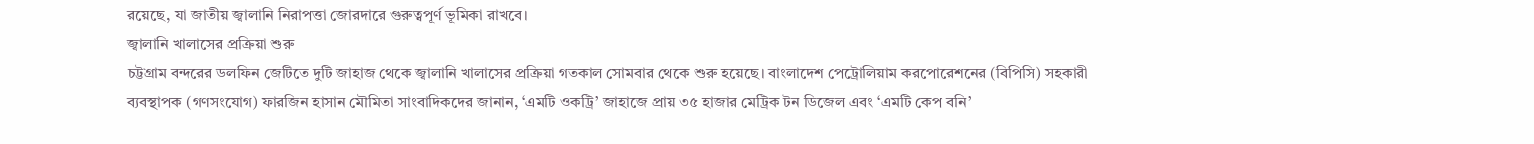রয়েছে, যা জাতীয় জ্বালানি নিরাপত্তা জোরদারে গুরুত্বপূর্ণ ভূমিকা রাখবে।
জ্বালানি খালাসের প্রক্রিয়া শুরু
চট্টগ্রাম বন্দরের ডলফিন জেটিতে দুটি জাহাজ থেকে জ্বালানি খালাসের প্রক্রিয়া গতকাল সোমবার থেকে শুরু হয়েছে। বাংলাদেশ পেট্রোলিয়াম করপোরেশনের (বিপিসি) সহকারী ব্যবস্থাপক (গণসংযোগ) ফারজিন হাসান মৌমিতা সাংবাদিকদের জানান, ‘এমটি ওকট্রি’ জাহাজে প্রায় ৩৫ হাজার মেট্রিক টন ডিজেল এবং ‘এমটি কেপ বনি’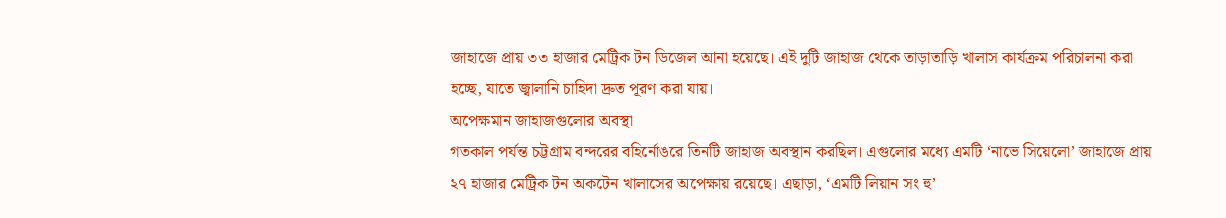জাহাজে প্রায় ৩৩ হাজার মেট্রিক টন ডিজেল আনা হয়েছে। এই দুটি জাহাজ থেকে তাড়াতাড়ি খালাস কার্যক্রম পরিচালনা করা হচ্ছে, যাতে জ্বালানি চাহিদা দ্রুত পূরণ করা যায়।
অপেক্ষমান জাহাজগুলোর অবস্থা
গতকাল পর্যন্ত চট্টগ্রাম বন্দরের বহির্নোঙরে তিনটি জাহাজ অবস্থান করছিল। এগুলোর মধ্যে এমটি ‘নাভে সিয়েলো’ জাহাজে প্রায় ২৭ হাজার মেট্রিক টন অকটেন খালাসের অপেক্ষায় রয়েছে। এছাড়া, ‘এমটি লিয়ান সং হু’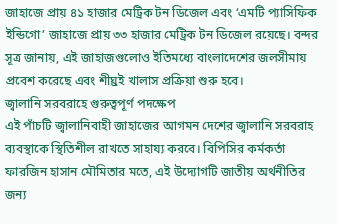জাহাজে প্রায় ৪১ হাজার মেট্রিক টন ডিজেল এবং ‘এমটি প্যাসিফিক ইন্ডিগো’ জাহাজে প্রায় ৩৩ হাজার মেট্রিক টন ডিজেল রয়েছে। বন্দর সূত্র জানায়, এই জাহাজগুলোও ইতিমধ্যে বাংলাদেশের জলসীমায় প্রবেশ করেছে এবং শীঘ্রই খালাস প্রক্রিয়া শুরু হবে।
জ্বালানি সরবরাহে গুরুত্বপূর্ণ পদক্ষেপ
এই পাঁচটি জ্বালানিবাহী জাহাজের আগমন দেশের জ্বালানি সরবরাহ ব্যবস্থাকে স্থিতিশীল রাখতে সাহায্য করবে। বিপিসির কর্মকর্তা ফারজিন হাসান মৌমিতার মতে, এই উদ্যোগটি জাতীয় অর্থনীতির জন্য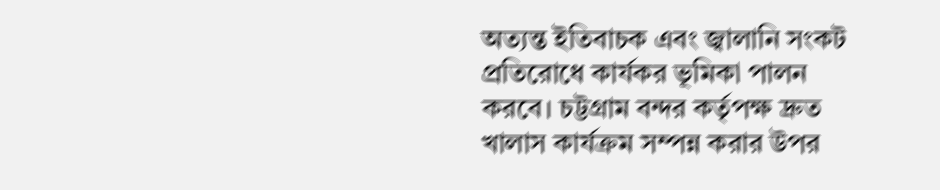অত্যন্ত ইতিবাচক এবং জ্বালানি সংকট প্রতিরোধে কার্যকর ভূমিকা পালন করবে। চট্টগ্রাম বন্দর কর্তৃপক্ষ দ্রুত খালাস কার্যক্রম সম্পন্ন করার উপর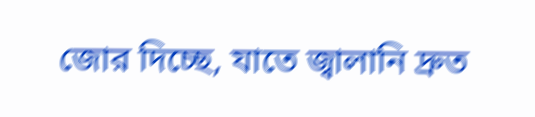জোর দিচ্ছে, যাতে জ্বালানি দ্রুত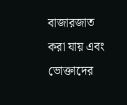বাজারজাত করা যায় এবং ভোক্তাদের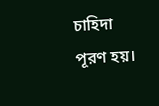চাহিদা পূরণ হয়।